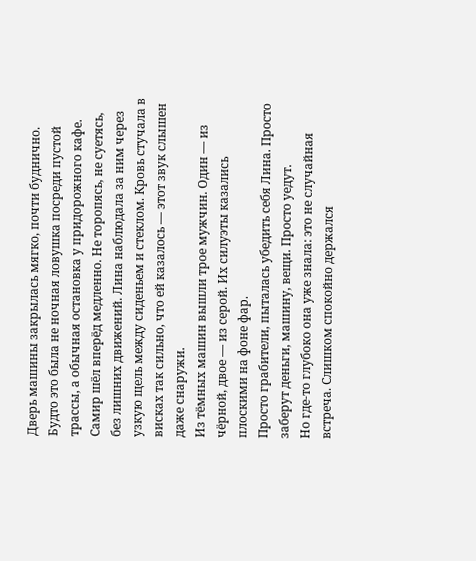Дверь машины закрылась мягко, почти буднично. Будто это была не ночная ловушка посреди пустой трассы, а обычная остановка у придорожного кафе.
Самир шёл вперёд медленно. Не торопясь, не суетясь, без лишних движений. Лина наблюдала за ним через узкую щель между сиденьем и стеклом. Кровь стучала в висках так сильно, что ей казалось — этот звук слышен даже снаружи.
Из тёмных машин вышли трое мужчин. Один — из чёрной, двое — из серой. Их силуэты казались плоскими на фоне фар.
Просто грабители, пыталась убедить себя Лина. Просто заберут деньги, машину, вещи. Просто уедут.
Но где-то глубоко она уже знала: это не случайная встреча. Слишком спокойно держался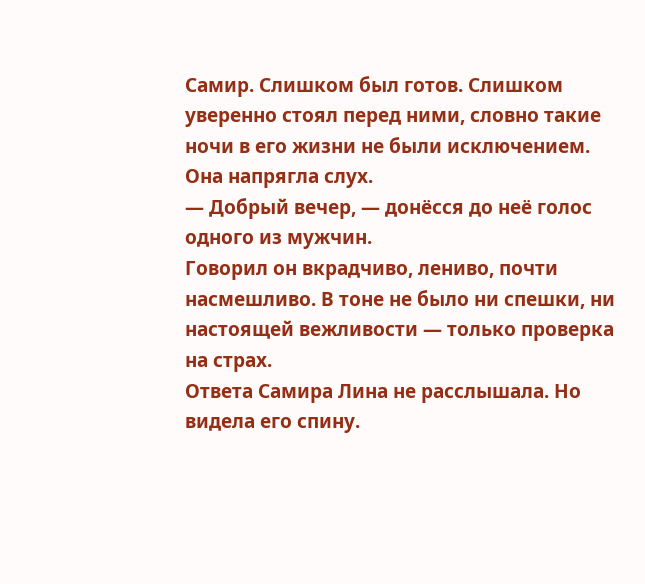Самир. Слишком был готов. Слишком уверенно стоял перед ними, словно такие ночи в его жизни не были исключением.
Она напрягла слух.
— Добрый вечер, — донёсся до неё голос одного из мужчин.
Говорил он вкрадчиво, лениво, почти насмешливо. В тоне не было ни спешки, ни настоящей вежливости — только проверка на страх.
Ответа Самира Лина не расслышала. Но видела его спину.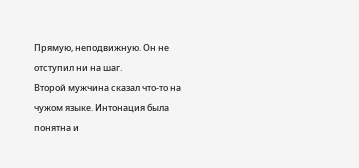Прямую, неподвижную. Он не отступил ни на шаг.
Второй мужчина сказал что-то на чужом языке. Интонация была понятна и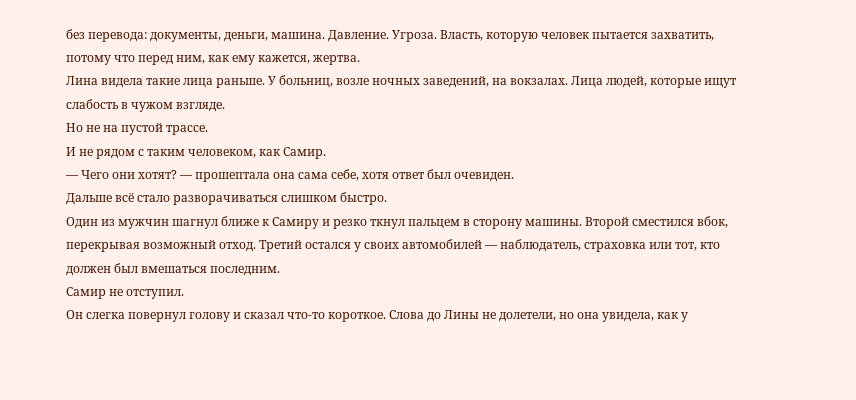без перевода: документы, деньги, машина. Давление. Угроза. Власть, которую человек пытается захватить, потому что перед ним, как ему кажется, жертва.
Лина видела такие лица раньше. У больниц, возле ночных заведений, на вокзалах. Лица людей, которые ищут слабость в чужом взгляде.
Но не на пустой трассе.
И не рядом с таким человеком, как Самир.
— Чего они хотят? — прошептала она сама себе, хотя ответ был очевиден.
Дальше всё стало разворачиваться слишком быстро.
Один из мужчин шагнул ближе к Самиру и резко ткнул пальцем в сторону машины. Второй сместился вбок, перекрывая возможный отход. Третий остался у своих автомобилей — наблюдатель, страховка или тот, кто должен был вмешаться последним.
Самир не отступил.
Он слегка повернул голову и сказал что-то короткое. Слова до Лины не долетели, но она увидела, как у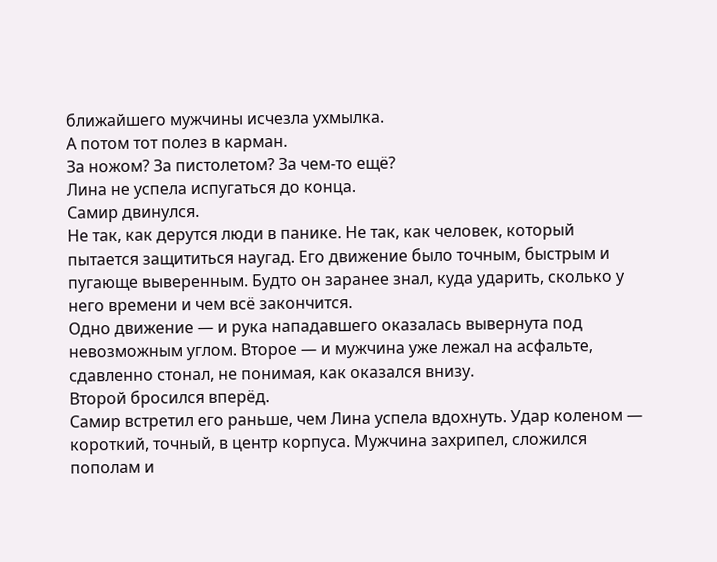ближайшего мужчины исчезла ухмылка.
А потом тот полез в карман.
За ножом? За пистолетом? За чем-то ещё?
Лина не успела испугаться до конца.
Самир двинулся.
Не так, как дерутся люди в панике. Не так, как человек, который пытается защититься наугад. Его движение было точным, быстрым и пугающе выверенным. Будто он заранее знал, куда ударить, сколько у него времени и чем всё закончится.
Одно движение — и рука нападавшего оказалась вывернута под невозможным углом. Второе — и мужчина уже лежал на асфальте, сдавленно стонал, не понимая, как оказался внизу.
Второй бросился вперёд.
Самир встретил его раньше, чем Лина успела вдохнуть. Удар коленом — короткий, точный, в центр корпуса. Мужчина захрипел, сложился пополам и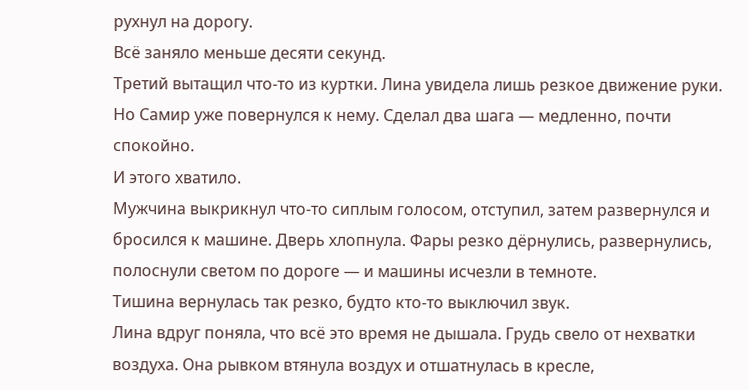рухнул на дорогу.
Всё заняло меньше десяти секунд.
Третий вытащил что-то из куртки. Лина увидела лишь резкое движение руки. Но Самир уже повернулся к нему. Сделал два шага — медленно, почти спокойно.
И этого хватило.
Мужчина выкрикнул что-то сиплым голосом, отступил, затем развернулся и бросился к машине. Дверь хлопнула. Фары резко дёрнулись, развернулись, полоснули светом по дороге — и машины исчезли в темноте.
Тишина вернулась так резко, будто кто-то выключил звук.
Лина вдруг поняла, что всё это время не дышала. Грудь свело от нехватки воздуха. Она рывком втянула воздух и отшатнулась в кресле,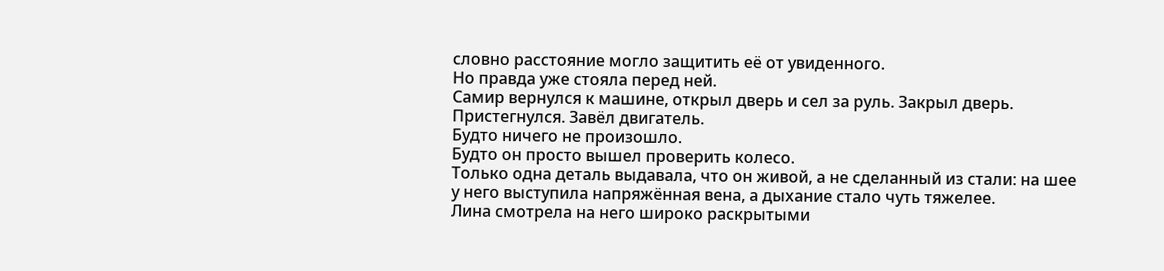словно расстояние могло защитить её от увиденного.
Но правда уже стояла перед ней.
Самир вернулся к машине, открыл дверь и сел за руль. Закрыл дверь. Пристегнулся. Завёл двигатель.
Будто ничего не произошло.
Будто он просто вышел проверить колесо.
Только одна деталь выдавала, что он живой, а не сделанный из стали: на шее у него выступила напряжённая вена, а дыхание стало чуть тяжелее.
Лина смотрела на него широко раскрытыми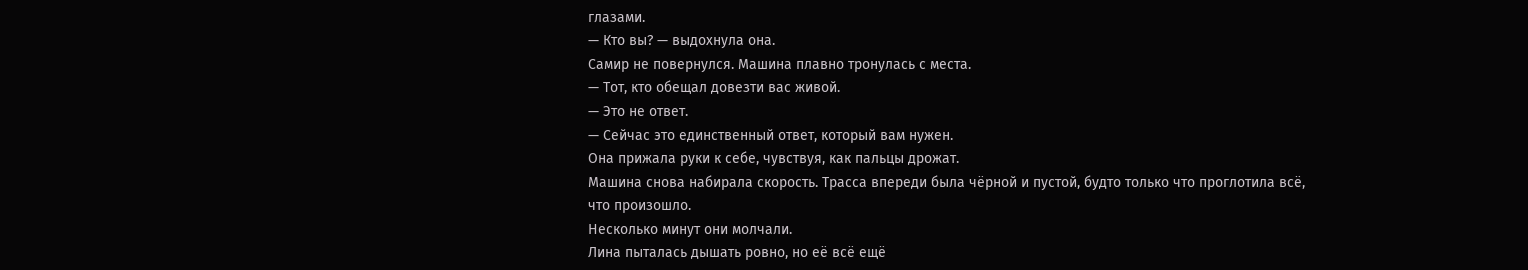глазами.
— Кто вы? — выдохнула она.
Самир не повернулся. Машина плавно тронулась с места.
— Тот, кто обещал довезти вас живой.
— Это не ответ.
— Сейчас это единственный ответ, который вам нужен.
Она прижала руки к себе, чувствуя, как пальцы дрожат.
Машина снова набирала скорость. Трасса впереди была чёрной и пустой, будто только что проглотила всё, что произошло.
Несколько минут они молчали.
Лина пыталась дышать ровно, но её всё ещё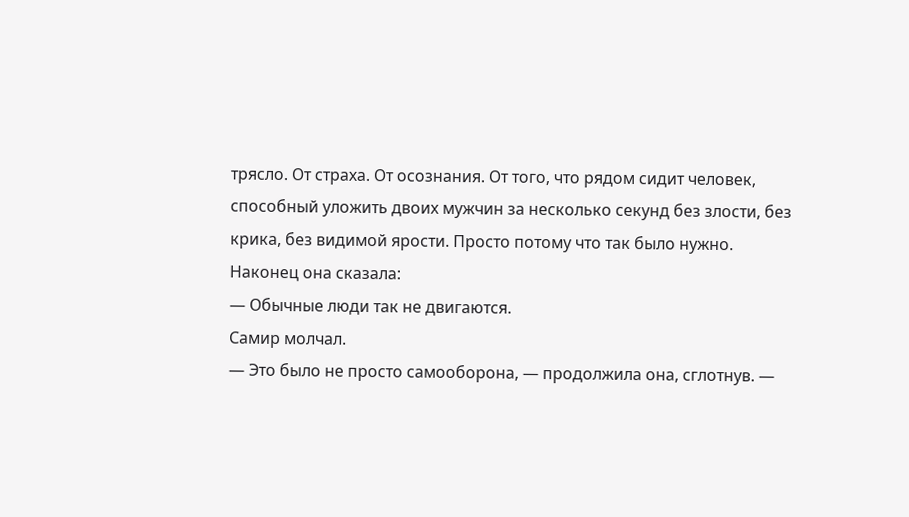трясло. От страха. От осознания. От того, что рядом сидит человек, способный уложить двоих мужчин за несколько секунд без злости, без крика, без видимой ярости. Просто потому что так было нужно.
Наконец она сказала:
— Обычные люди так не двигаются.
Самир молчал.
— Это было не просто самооборона, — продолжила она, сглотнув. —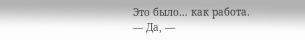Это было… как работа.
— Да, —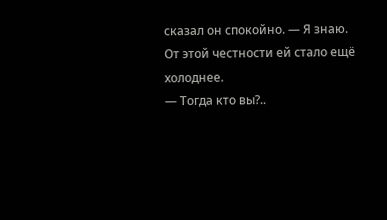сказал он спокойно. — Я знаю.
От этой честности ей стало ещё холоднее.
— Тогда кто вы?..